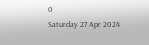0
Saturday 27 Apr 2024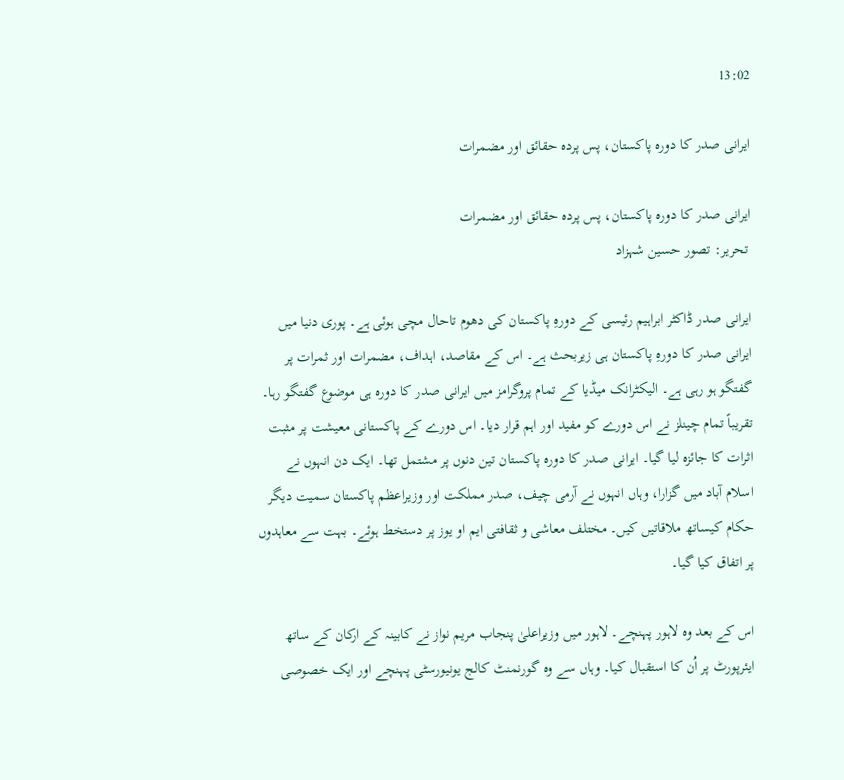13:02

ایرانی صدر کا دورہ پاکستان، پس پردہ حقائق اور مضمرات

ایرانی صدر کا دورہ پاکستان، پس پردہ حقائق اور مضمرات
 تحریر: تصور حسین شہزاد

ایرانی صدر ڈاکٹر ابراہیم رئیسی کے دورہِ پاکستان کی دھوم تاحال مچی ہوئی ہے۔ پوری دنیا میں ایرانی صدر کا دورہِ پاکستان ہی زیربحث ہے۔ اس کے مقاصد، اہداف، مضمرات اور ثمرات پر گفتگو ہو رہی ہے۔ الیکٹرانک میڈیا کے تمام پروگرامز میں ایرانی صدر کا دورہ ہی موضوع گفتگو رہا۔ تقریباً تمام چینلز نے اس دورے کو مفید اور اہم قرار دیا۔ اس دورے کے پاکستانی معیشت پر مثبت اثرات کا جائزہ لیا گیا۔ ایرانی صدر کا دورہ پاکستان تین دنوں پر مشتمل تھا۔ ایک دن انہوں نے اسلام آباد میں گزارا، وہاں انہوں نے آرمی چیف، صدر مملکت اور وزیراعظم پاکستان سمیت دیگر حکام کیساتھ ملاقاتیں کیں۔ مختلف معاشی و ثقافتی ایم او یوز پر دستخط ہوئے۔ بہت سے معاہدوں پر اتفاق کیا گیا۔

اس کے بعد وہ لاہور پہنچے۔ لاہور میں وزیراعلیٰ پنجاب مریم نواز نے کابینہ کے ارکان کے ساتھ ایئرپورٹ پر اُن کا استقبال کیا۔ وہاں سے وہ گورنمنٹ کالج یونیورسٹی پہنچے اور ایک خصوصی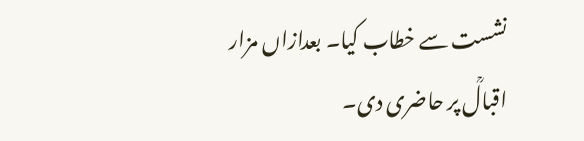نشست سے خطاب کیا۔ بعدازاں مزار اقبالؒ پر حاضری دی۔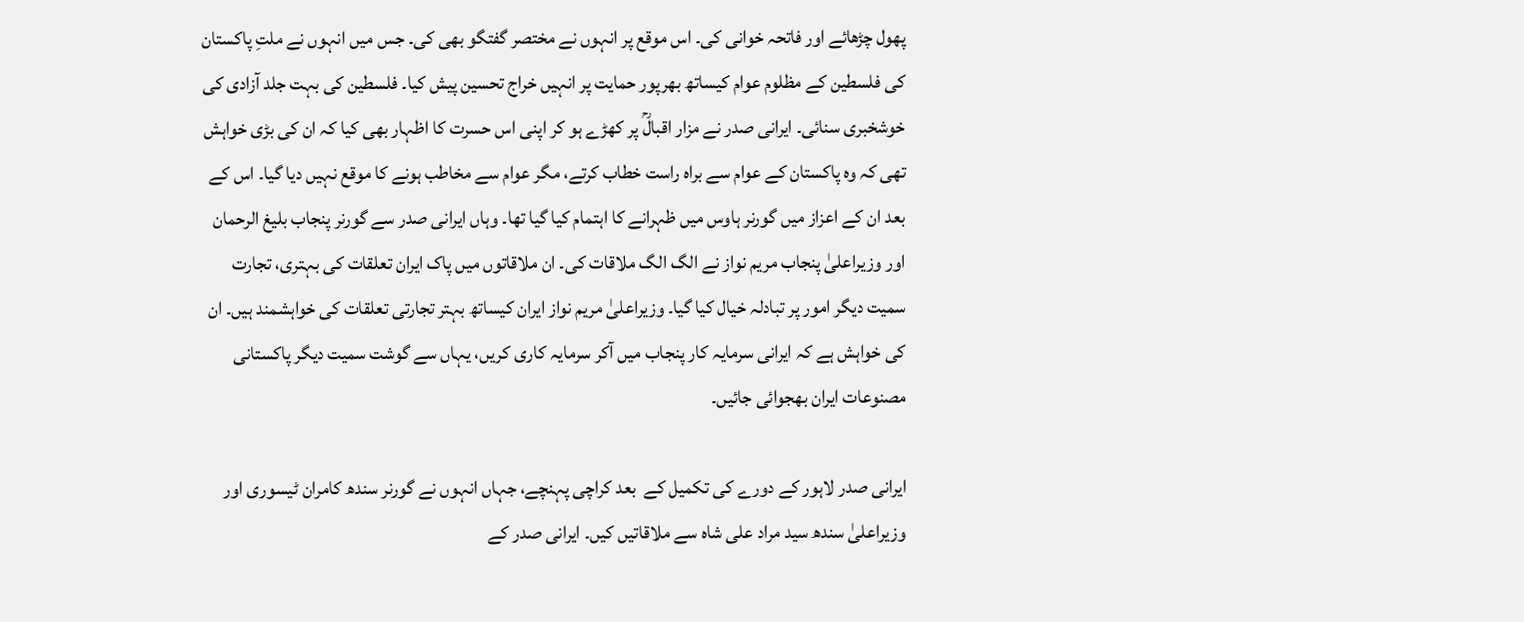پھول چڑھائے اور فاتحہ خوانی کی۔ اس موقع پر انہوں نے مختصر گفتگو بھی کی۔ جس میں انہوں نے ملتِ پاکستان کی فلسطین کے مظلوم عوام کیساتھ بھرپور حمایت پر انہیں خراج تحسین پیش کیا۔ فلسطین کی بہت جلد آزادی کی خوشخبری سنائی۔ ایرانی صدر نے مزار اقبالؒ پر کھڑے ہو کر اپنی اس حسرت کا اظہار بھی کیا کہ ان کی بڑی خواہش تھی کہ وہ پاکستان کے عوام سے براہ راست خطاب کرتے، مگر عوام سے مخاطب ہونے کا موقع نہیں دیا گیا۔ اس کے بعد ان کے اعزاز میں گورنر ہاوس میں ظہرانے کا اہتمام کیا گیا تھا۔ وہاں ایرانی صدر سے گورنر پنجاب بلیغ الرحمان اور وزیراعلیٰ پنجاب مریم نواز نے الگ الگ ملاقات کی۔ ان ملاقاتوں میں پاک ایران تعلقات کی بہتری، تجارت سمیت دیگر امور پر تبادلہ خیال کیا گیا۔ وزیراعلیٰ مریم نواز ایران کیساتھ بہتر تجارتی تعلقات کی خواہشمند ہیں۔ ان کی خواہش ہے کہ ایرانی سرمایہ کار پنجاب میں آکر سرمایہ کاری کریں، یہاں سے گوشت سمیت دیگر پاکستانی مصنوعات ایران بھجوائی جائیں۔

ایرانی صدر لاہور کے دورے کی تکمیل کے  بعد کراچی پہنچے، جہاں انہوں نے گورنر سندھ کامران ٹیسوری اور وزیراعلیٰ سندھ سید مراد علی شاہ سے ملاقاتیں کیں۔ ایرانی صدر کے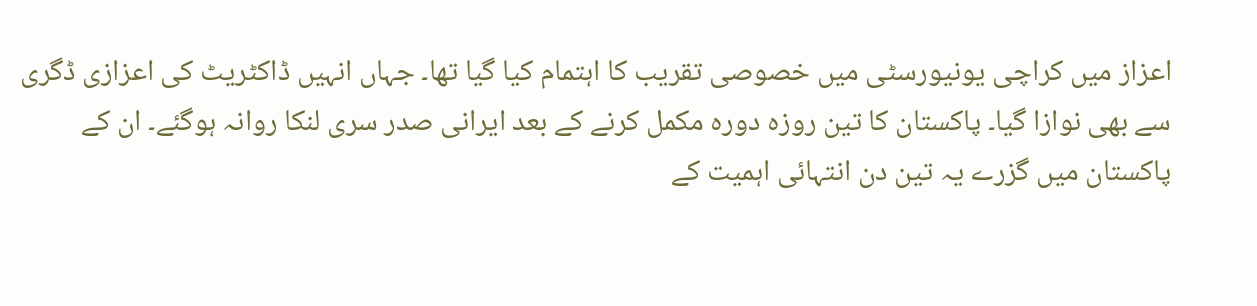اعزاز میں کراچی یونیورسٹی میں خصوصی تقریب کا اہتمام کیا گیا تھا۔ جہاں انہیں ڈاکٹریٹ کی اعزازی ڈگری سے بھی نوازا گیا۔ پاکستان کا تین روزہ دورہ مکمل کرنے کے بعد ایرانی صدر سری لنکا روانہ ہوگئے۔ ان کے پاکستان میں گزرے یہ تین دن انتہائی اہمیت کے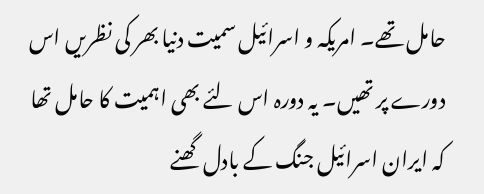حامل تھے۔ امریکہ و اسرائیل سمیت دنیا بھر کی نظریں اس دورے پر تھیں۔ یہ دورہ اس لئے بھی اہمیت کا حامل تھا کہ ایران اسرائیل جنگ کے بادل گھنے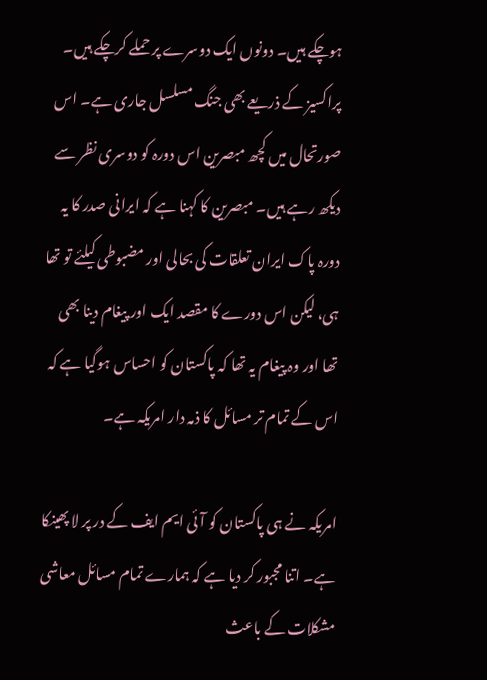ہوچکے ہیں۔ دونوں ایک دوسرے پر حملے کرچکے ہیں۔ پراکسیز کے ذریعے بھی جنگ مسلسل جاری ہے۔ اس صورتحال میں کچھ مبصرین اس دورہ کو دوسری نظر سے دیکھ رہے ہیں۔ مبصرین کا کہنا ہے کہ ایرانی صدر کا یہ دورہ پاک ایران تعلقات کی بحالی اور مضبوطی کیلئے تو تھا ہی، لیکن اس دورے کا مقصد ایک اور پیغام دینا بھی تھا اور وہ پیغام یہ تھا کہ پاکستان کو احساس ہوگیا ہے کہ اس کے تمام تر مسائل کا ذمہ دار امریکہ ہے۔

امریکہ نے ہی پاکستان کو آئی ایم ایف کے در پر لا پھینکا ہے۔ اتنا مجبور کر دیا ہے کہ ہمارے تمام مسائل معاشی مشکلات کے باعث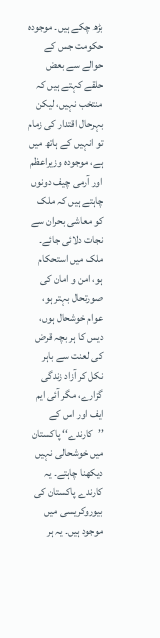بڑھ چکے ہیں۔ موجودہ حکومت جس کے حوالے سے بعض حلقے کہتے ہیں کہ منتخب نہیں، لیکن بہرحال اقتدار کی زمام تو انہیں کے ہاتھ میں ہے، موجودہ وزیراعظم اور آرمی چیف دونوں چاہتے ہیں کہ ملک کو معاشی بحران سے نجات دلائی جائے۔ ملک میں استحکام ہو، امن و امان کی صورتحال بہتر ہو، عوام خوشحال ہوں، دیس کا ہر بچہ قرض کی لعنت سے باہر نکل کر آزاد زندگی گزارے، مگر آئی ایم ایف اور اس کے ’’کارندے‘‘ پاکستان میں خوشحالی نہیں دیکھنا چاہتے۔ یہ کارندے پاکستان کی بیوروکریسی میں موجود ہیں۔ یہ ہر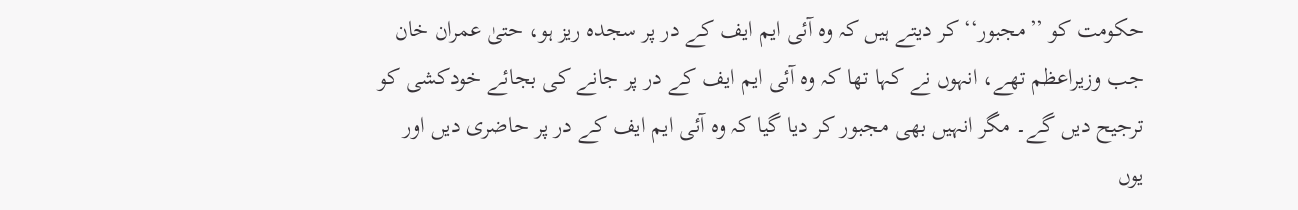حکومت کو ’’مجبور‘‘ کر دیتے ہیں کہ وہ آئی ایم ایف کے در پر سجدہ ریز ہو، حتیٰ عمران خان جب وزیراعظم تھے، انہوں نے کہا تھا کہ وہ آئی ایم ایف کے در پر جانے کی بجائے خودکشی کو ترجیح دیں گے۔ مگر انہیں بھی مجبور کر دیا گیا کہ وہ آئی ایم ایف کے در پر حاضری دیں اور یوں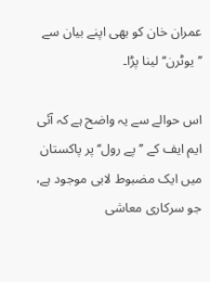عمران خان کو بھی اپنے بیان سے ’’یوٹرن‘‘ لینا پڑا۔

اس حوالے سے یہ واضح ہے کہ آئی ایم ایف کے ’’پے رول‘‘ پر پاکستان میں ایک مضبوط لابی موجود ہے، جو سرکاری معاشی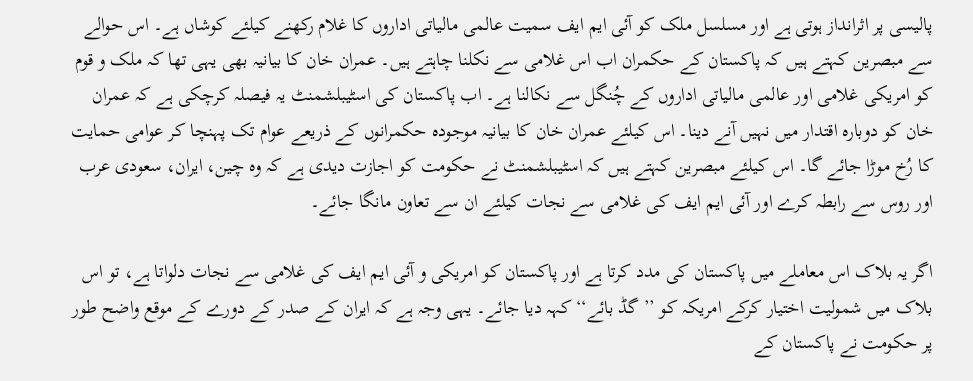پالیسی پر اثرانداز ہوتی ہے اور مسلسل ملک کو آئی ایم ایف سمیت عالمی مالیاتی اداروں کا غلام رکھنے کیلئے کوشاں ہے۔ اس حوالے سے مبصرین کہتے ہیں کہ پاکستان کے حکمران اب اس غلامی سے نکلنا چاہتے ہیں۔ عمران خان کا بیانیہ بھی یہی تھا کہ ملک و قوم کو امریکی غلامی اور عالمی مالیاتی اداروں کے چُنگل سے نکالنا ہے۔ اب پاکستان کی اسٹیبلشمنٹ یہ فیصلہ کرچکی ہے کہ عمران خان کو دوبارہ اقتدار میں نہیں آنے دینا۔ اس کیلئے عمران خان کا بیانیہ موجودہ حکمرانوں کے ذریعے عوام تک پہنچا کر عوامی حمایت کا رُخ موڑا جائے گا۔ اس کیلئے مبصرین کہتے ہیں کہ اسٹیبلشمنٹ نے حکومت کو اجازت دیدی ہے کہ وہ چین، ایران، سعودی عرب اور روس سے رابطہ کرے اور آئی ایم ایف کی غلامی سے نجات کیلئے ان سے تعاون مانگا جائے۔

اگر یہ بلاک اس معاملے میں پاکستان کی مدد کرتا ہے اور پاکستان کو امریکی و آئی ایم ایف کی غلامی سے نجات دلواتا ہے، تو اس بلاک میں شمولیت اختیار کرکے امریکہ کو ’’گڈ بائے‘‘ کہہ دیا جائے۔ یہی وجہ ہے کہ ایران کے صدر کے دورے کے موقع واضح طور پر حکومت نے پاکستان کے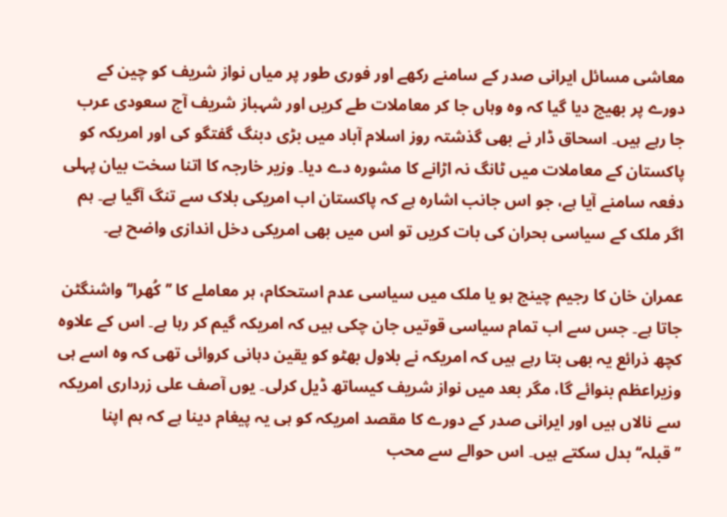معاشی مسائل ایرانی صدر کے سامنے رکھے اور فوری طور پر میاں نواز شریف کو چین کے دورے پر بھیج دیا گیا کہ وہ وہاں جا کر معاملات طے کریں اور شہباز شریف آج سعودی عرب جا رہے ہیں۔ اسحاق ڈار نے بھی گذشتہ روز اسلام آباد میں بڑی دبنگ گفتگو کی اور امریکہ کو پاکستان کے معاملات میں ٹانگ نہ اڑانے کا مشورہ دے دیا۔ وزیر خارجہ کا اتنا سخت بیان پہلی دفعہ سامنے آیا ہے، جو اس جانب اشارہ ہے کہ پاکستان اب امریکی بلاک سے تنگ آگیا ہے۔ ہم اگر ملک کے سیاسی بحران کی بات کریں تو اس میں بھی امریکی دخل اندازی واضح ہے۔

عمران خان کا رجیم چینج ہو یا ملک میں سیاسی عدم استحکام، ہر معاملے کا ’’کُھرا‘‘ واشنگٹن جاتا ہے۔ جس سے اب تمام سیاسی قوتیں جان چکی ہیں کہ امریکہ گیم کر رہا ہے۔ اس کے علاوہ کچھ ذرائع یہ بھی بتا رہے ہیں کہ امریکہ نے بلاول بھٹو کو یقین دہانی کروائی تھی کہ وہ اسے ہی وزیراعظم بنوائے گا، مگر بعد میں نواز شریف کیساتھ ڈیل کرلی۔ یوں آصف علی زرداری امریکہ سے نالاں ہیں اور ایرانی صدر کے دورے کا مقصد امریکہ کو ہی یہ پیغام دینا ہے کہ ہم اپنا ’’قبلہ‘‘ بدل سکتے ہیں۔ اس حوالے سے محب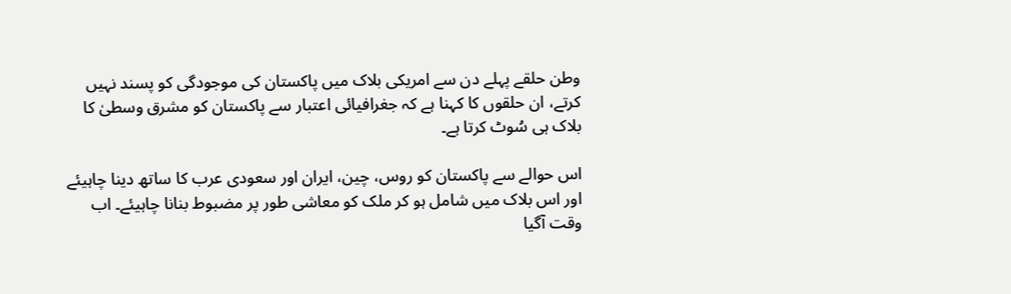وطن حلقے پہلے دن سے امریکی بلاک میں پاکستان کی موجودگی کو پسند نہیں کرتے، ان حلقوں کا کہنا ہے کہ جغرافیائی اعتبار سے پاکستان کو مشرق وسطیٰ کا بلاک ہی سُوٹ کرتا ہے۔

اس حوالے سے پاکستان کو روس، چین، ایران اور سعودی عرب کا ساتھ دینا چاہیئے اور اس بلاک میں شامل ہو کر ملک کو معاشی طور پر مضبوط بنانا چاہیئے۔ اب وقت آگیا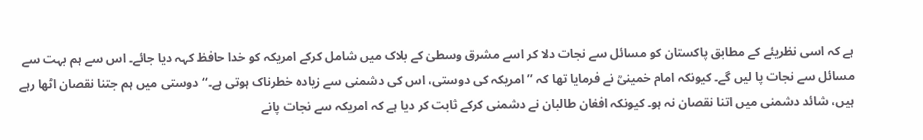ہے کہ اسی نظریئے کے مطابق پاکستان کو مسائل سے نجات دلا کر اسے مشرق وسطیٰ کے بلاک میں شامل کرکے امریکہ کو خدا حافظ کہہ دیا جائے۔ اس سے ہم بہت سے مسائل سے نجات پا لیں گے۔ کیونکہ امام خمینیؒ نے فرمایا تھا کہ ’’امریکہ کی دوستی، اس کی دشمنی سے زیادہ خطرناک ہوتی ہے۔‘‘ دوستی میں ہم جتنا نقصان اٹھا رہے ہیں، شائد دشمنی میں اتنا نقصان نہ ہو۔ کیونکہ افغان طالبان نے دشمنی کرکے ثابت کر دیا ہے کہ امریکہ سے نجات پانے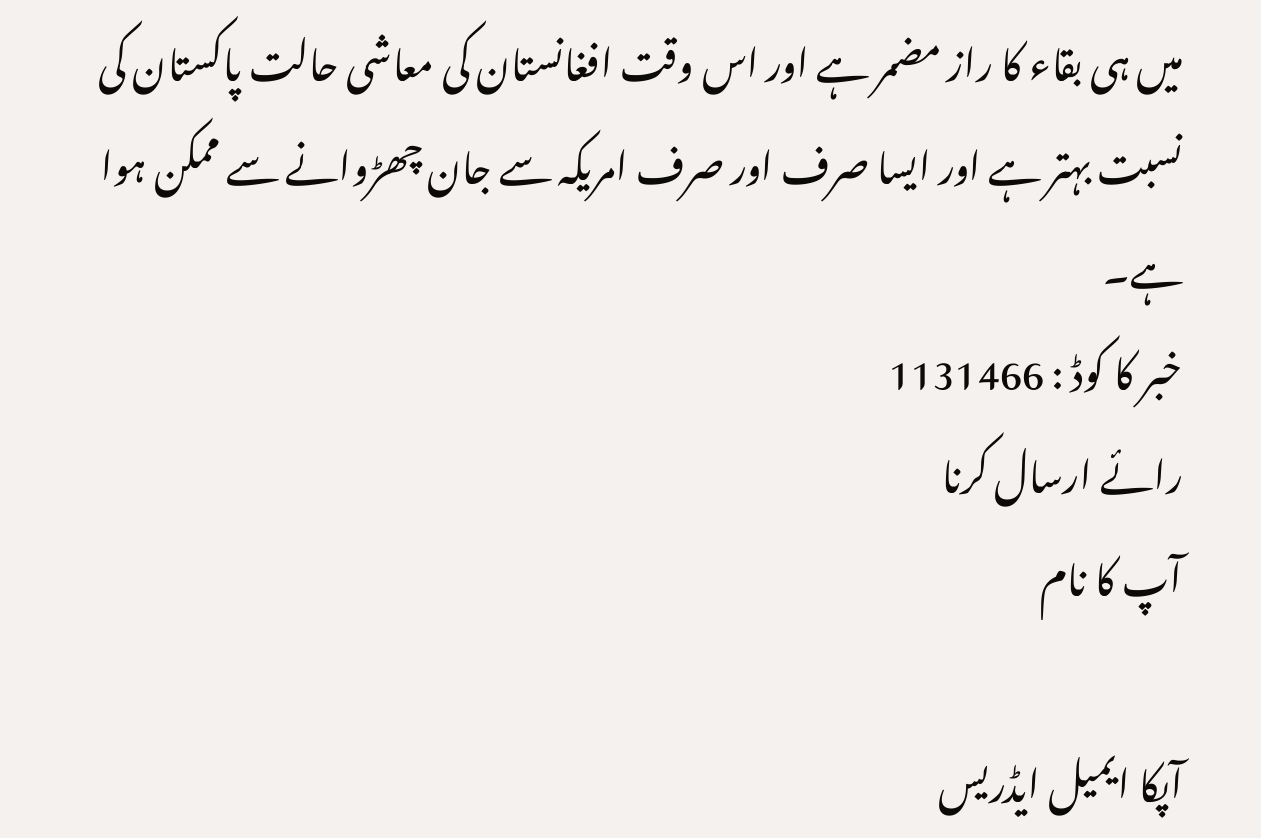میں ہی بقاء کا راز مضمر ہے اور اس وقت افغانستان کی معاشی حالت پاکستان کی نسبت بہتر ہے اور ایسا صرف اور صرف امریکہ سے جان چھڑوانے سے ممکن ہوا ہے۔
خبر کا کوڈ : 1131466
رائے ارسال کرنا
آپ کا نام

آپکا ایمیل ایڈریس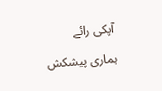آپکی رائے

ہماری پیشکش